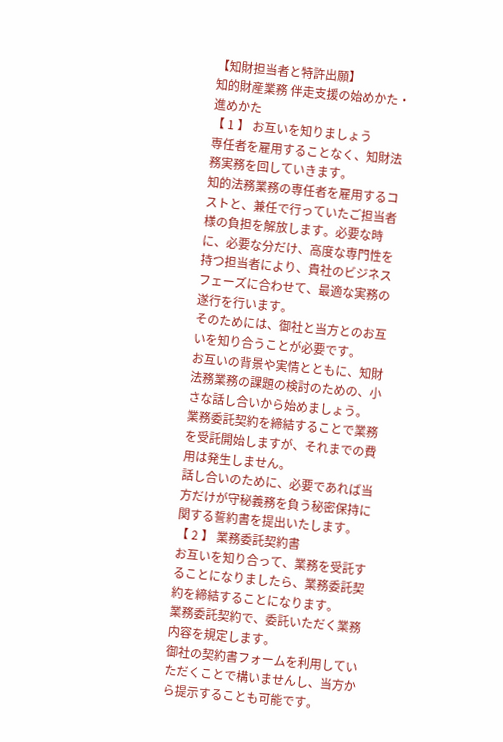【知財担当者と特許出願】
知的財産業務 伴走支援の始めかた・進めかた
【 1 】 お互いを知りましょう
専任者を雇用することなく、知財法務実務を回していきます。
知的法務業務の専任者を雇用するコストと、兼任で行っていたご担当者様の負担を解放します。必要な時に、必要な分だけ、高度な専門性を持つ担当者により、貴社のビジネスフェーズに合わせて、最適な実務の遂行を行います。
そのためには、御社と当方とのお互いを知り合うことが必要です。
お互いの背景や実情とともに、知財法務業務の課題の検討のための、小さな話し合いから始めましょう。
業務委託契約を締結することで業務を受託開始しますが、それまでの費用は発生しません。
話し合いのために、必要であれば当方だけが守秘義務を負う秘密保持に関する誓約書を提出いたします。
【 2 】 業務委託契約書
お互いを知り合って、業務を受託することになりましたら、業務委託契約を締結することになります。
業務委託契約で、委託いただく業務内容を規定します。
御社の契約書フォームを利用していただくことで構いませんし、当方から提示することも可能です。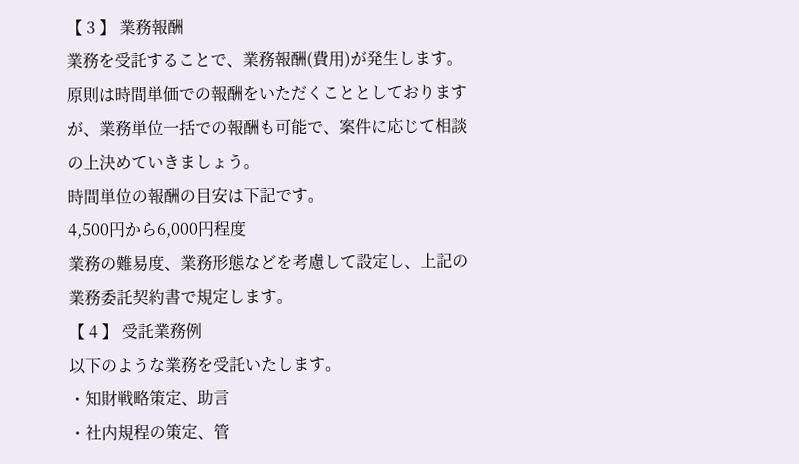【 3 】 業務報酬
業務を受託することで、業務報酬(費用)が発生します。
原則は時間単価での報酬をいただくこととしておりますが、業務単位一括での報酬も可能で、案件に応じて相談の上決めていきましょう。
時間単位の報酬の目安は下記です。
4,500円から6,000円程度
業務の難易度、業務形態などを考慮して設定し、上記の業務委託契約書で規定します。
【 4 】 受託業務例
以下のような業務を受託いたします。
・知財戦略策定、助言
・社内規程の策定、管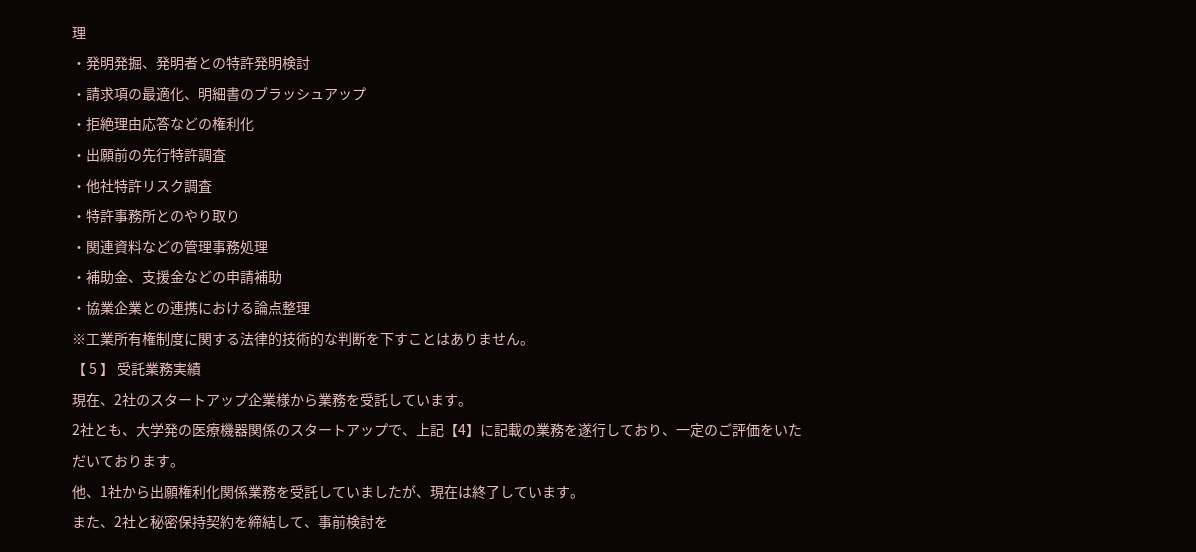理
・発明発掘、発明者との特許発明検討
・請求項の最適化、明細書のブラッシュアップ
・拒絶理由応答などの権利化
・出願前の先行特許調査
・他社特許リスク調査
・特許事務所とのやり取り
・関連資料などの管理事務処理
・補助金、支援金などの申請補助
・協業企業との連携における論点整理
※工業所有権制度に関する法律的技術的な判断を下すことはありません。
【 5 】 受託業務実績
現在、2社のスタートアップ企業様から業務を受託しています。
2社とも、大学発の医療機器関係のスタートアップで、上記【4】に記載の業務を遂行しており、一定のご評価をいただいております。
他、1社から出願権利化関係業務を受託していましたが、現在は終了しています。
また、2社と秘密保持契約を締結して、事前検討を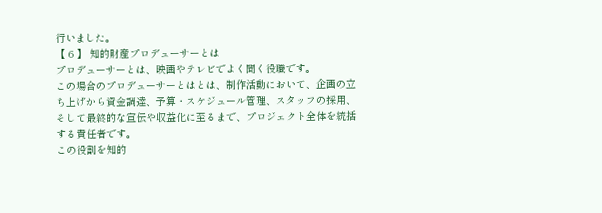行いました。
【 6 】 知的財産プロデューサーとは
プロデューサーとは、映画やテレビでよく聞く役職です。
この場合のプロデューサーとはとは、制作活動において、企画の立ち上げから資金調達、予算・スケジュール管理、スタッフの採用、そして最終的な宣伝や収益化に至るまで、プロジェクト全体を統括する責任者です。
この役割を知的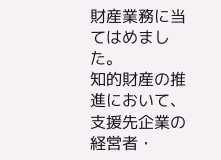財産業務に当てはめました。
知的財産の推進において、支援先企業の経営者・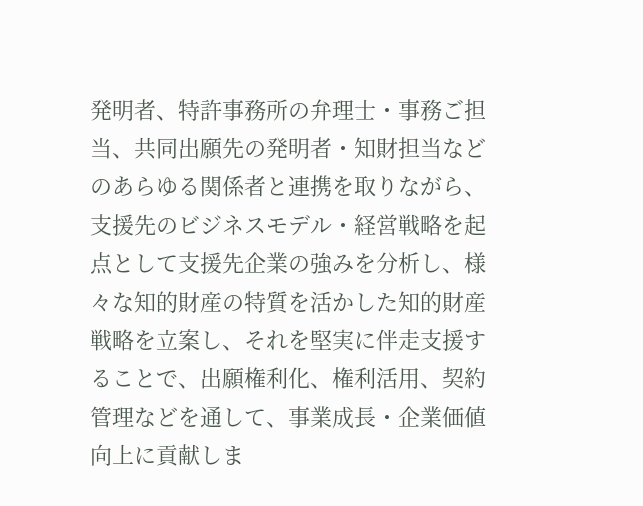発明者、特許事務所の弁理士・事務ご担当、共同出願先の発明者・知財担当などのあらゆる関係者と連携を取りながら、支援先のビジネスモデル・経営戦略を起点として支援先企業の強みを分析し、様々な知的財産の特質を活かした知的財産戦略を立案し、それを堅実に伴走支援することで、出願権利化、権利活用、契約管理などを通して、事業成長・企業価値向上に貢献しま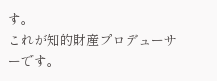す。
これが知的財産プロデューサーです。